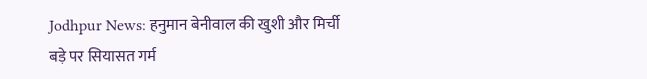Jodhpur News: हनुमान बेनीवाल की खुशी और मिर्ची बड़े पर सियासत गर्म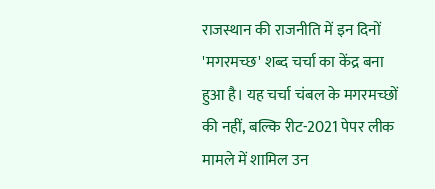राजस्थान की राजनीति में इन दिनों 'मगरमच्छ' शब्द चर्चा का केंद्र बना हुआ है। यह चर्चा चंबल के मगरमच्छों की नहीं, बल्कि रीट-2021 पेपर लीक मामले में शामिल उन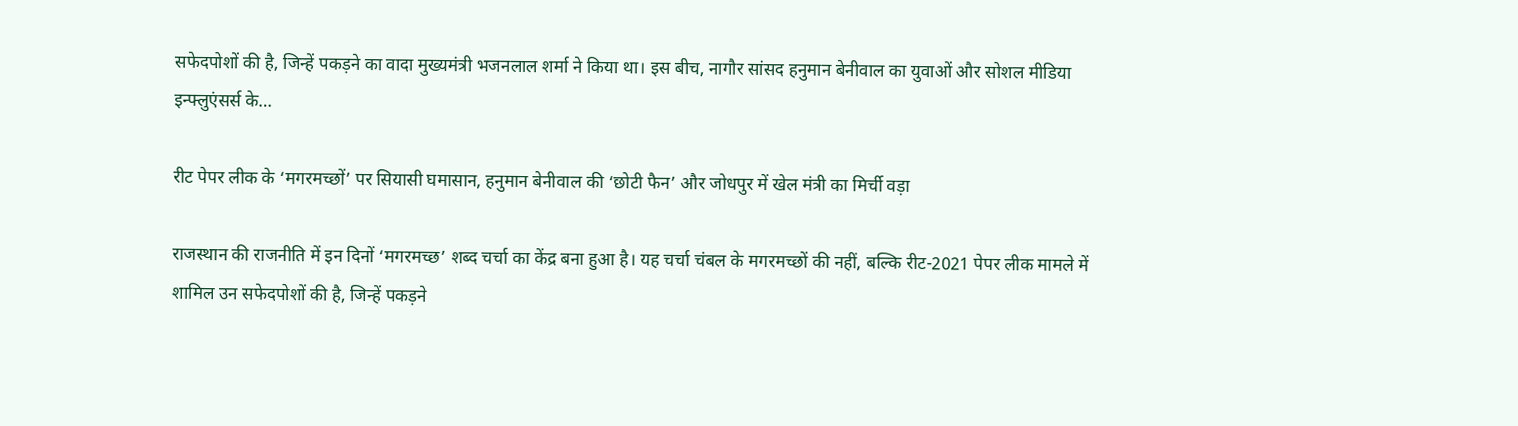सफेदपोशों की है, जिन्हें पकड़ने का वादा मुख्यमंत्री भजनलाल शर्मा ने किया था। इस बीच, नागौर सांसद हनुमान बेनीवाल का युवाओं और सोशल मीडिया इन्फ्लुएंसर्स के…

रीट पेपर लीक के ‘मगरमच्छों’ पर सियासी घमासान, हनुमान बेनीवाल की ‘छोटी फैन’ और जोधपुर में खेल मंत्री का मिर्ची वड़ा

राजस्थान की राजनीति में इन दिनों ‘मगरमच्छ’ शब्द चर्चा का केंद्र बना हुआ है। यह चर्चा चंबल के मगरमच्छों की नहीं, बल्कि रीट-2021 पेपर लीक मामले में शामिल उन सफेदपोशों की है, जिन्हें पकड़ने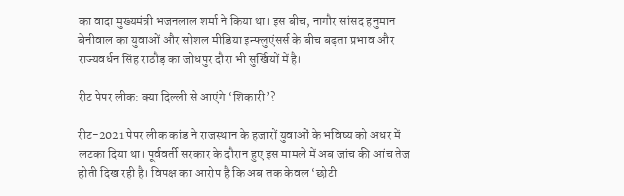का वादा मुख्यमंत्री भजनलाल शर्मा ने किया था। इस बीच, नागौर सांसद हनुमान बेनीवाल का युवाओं और सोशल मीडिया इन्फ्लुएंसर्स के बीच बढ़ता प्रभाव और राज्यवर्धन सिंह राठौड़ का जोधपुर दौरा भी सुर्खियों में है।

रीट पेपर लीक: क्या दिल्ली से आएंगे ‘शिकारी’?

रीट-2021 पेपर लीक कांड ने राजस्थान के हजारों युवाओं के भविष्य को अधर में लटका दिया था। पूर्ववर्ती सरकार के दौरान हुए इस मामले में अब जांच की आंच तेज होती दिख रही है। विपक्ष का आरोप है कि अब तक केवल ‘छोटी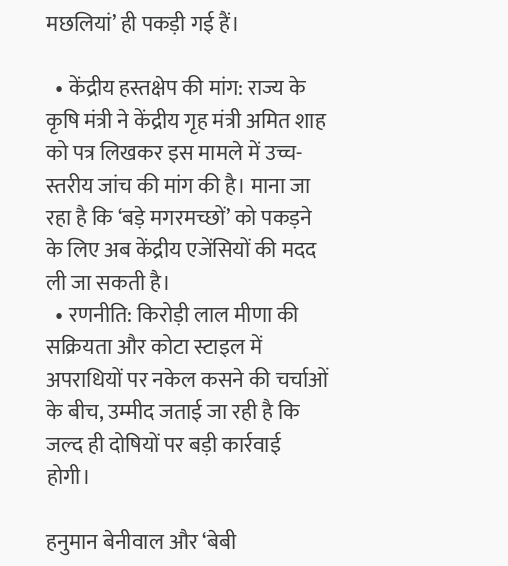मछलियां’ ही पकड़ी गई हैं।

  • केंद्रीय हस्तक्षेप की मांग: राज्य के कृषि मंत्री ने केंद्रीय गृह मंत्री अमित शाह को पत्र लिखकर इस मामले में उच्च-स्तरीय जांच की मांग की है। माना जा रहा है कि ‘बड़े मगरमच्छों’ को पकड़ने के लिए अब केंद्रीय एजेंसियों की मदद ली जा सकती है।
  • रणनीति: किरोड़ी लाल मीणा की सक्रियता और कोटा स्टाइल में अपराधियों पर नकेल कसने की चर्चाओं के बीच, उम्मीद जताई जा रही है कि जल्द ही दोषियों पर बड़ी कार्रवाई होगी।

हनुमान बेनीवाल और ‘बेबी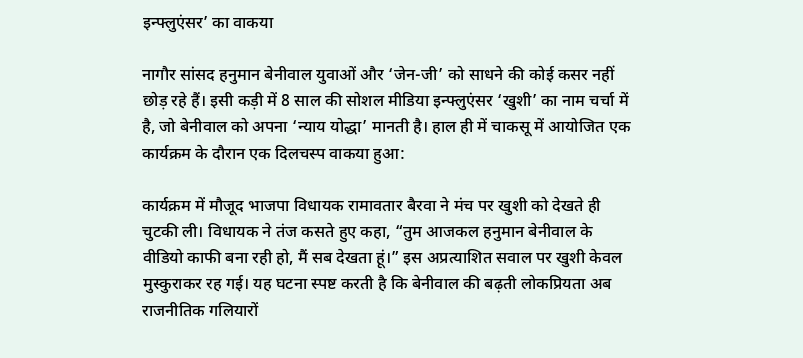इन्फ्लुएंसर’ का वाकया

नागौर सांसद हनुमान बेनीवाल युवाओं और ‘जेन-जी’ को साधने की कोई कसर नहीं छोड़ रहे हैं। इसी कड़ी में 8 साल की सोशल मीडिया इन्फ्लुएंसर ‘खुशी’ का नाम चर्चा में है, जो बेनीवाल को अपना ‘न्याय योद्धा’ मानती है। हाल ही में चाकसू में आयोजित एक कार्यक्रम के दौरान एक दिलचस्प वाकया हुआ:

कार्यक्रम में मौजूद भाजपा विधायक रामावतार बैरवा ने मंच पर खुशी को देखते ही चुटकी ली। विधायक ने तंज कसते हुए कहा, “तुम आजकल हनुमान बेनीवाल के वीडियो काफी बना रही हो, मैं सब देखता हूं।” इस अप्रत्याशित सवाल पर खुशी केवल मुस्कुराकर रह गई। यह घटना स्पष्ट करती है कि बेनीवाल की बढ़ती लोकप्रियता अब राजनीतिक गलियारों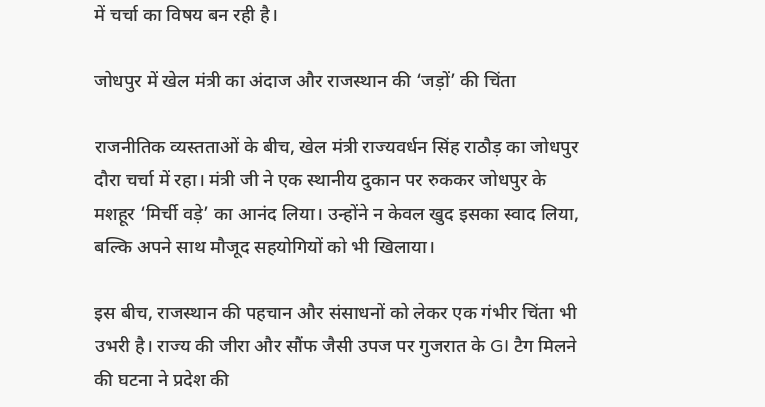में चर्चा का विषय बन रही है।

जोधपुर में खेल मंत्री का अंदाज और राजस्थान की ‘जड़ों’ की चिंता

राजनीतिक व्यस्तताओं के बीच, खेल मंत्री राज्यवर्धन सिंह राठौड़ का जोधपुर दौरा चर्चा में रहा। मंत्री जी ने एक स्थानीय दुकान पर रुककर जोधपुर के मशहूर ‘मिर्ची वड़े’ का आनंद लिया। उन्होंने न केवल खुद इसका स्वाद लिया, बल्कि अपने साथ मौजूद सहयोगियों को भी खिलाया।

इस बीच, राजस्थान की पहचान और संसाधनों को लेकर एक गंभीर चिंता भी उभरी है। राज्य की जीरा और सौंफ जैसी उपज पर गुजरात के GI टैग मिलने की घटना ने प्रदेश की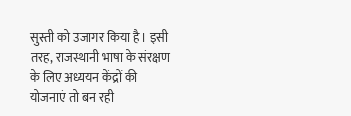सुस्ती को उजागर किया है। इसी तरह, राजस्थानी भाषा के संरक्षण के लिए अध्ययन केंद्रों की योजनाएं तो बन रही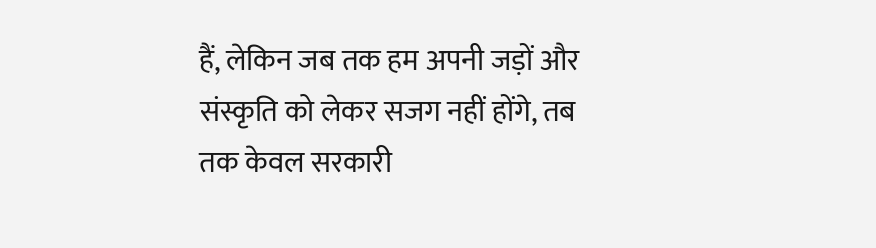हैं, लेकिन जब तक हम अपनी जड़ों और संस्कृति को लेकर सजग नहीं होंगे, तब तक केवल सरकारी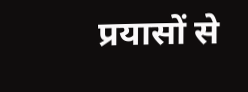प्रयासों से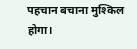पहचान बचाना मुश्किल होगा।